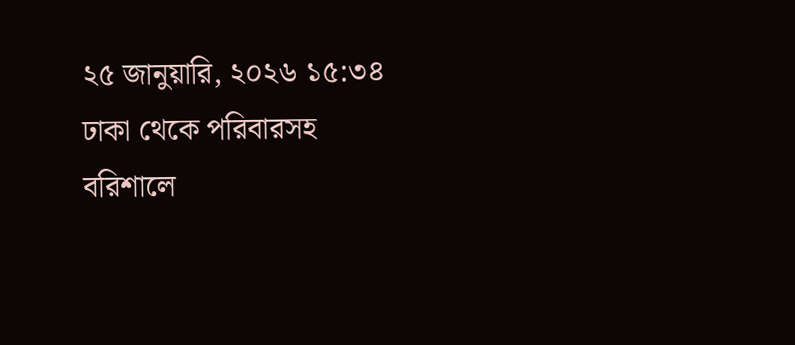২৫ জানুয়ারি, ২০২৬ ১৫:৩৪
ঢাকা থেকে পরিবারসহ বরিশালে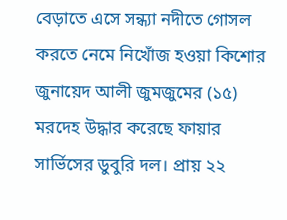বেড়াতে এসে সন্ধ্যা নদীতে গোসল করতে নেমে নিখোঁজ হওয়া কিশোর জুনায়েদ আলী জুমজুমের (১৫) মরদেহ উদ্ধার করেছে ফায়ার সার্ভিসের ডুবুরি দল। প্রায় ২২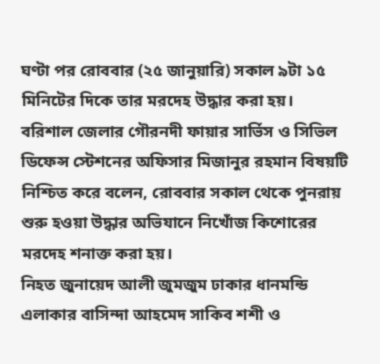ঘণ্টা পর রোববার (২৫ জানুয়ারি) সকাল ৯টা ১৫ মিনিটের দিকে তার মরদেহ উদ্ধার করা হয়।
বরিশাল জেলার গৌরনদী ফায়ার সার্ভিস ও সিভিল ডিফেন্স স্টেশনের অফিসার মিজানুর রহমান বিষয়টি নিশ্চিত করে বলেন, রোববার সকাল থেকে পুনরায় শুরু হওয়া উদ্ধার অভিযানে নিখোঁজ কিশোরের মরদেহ শনাক্ত করা হয়।
নিহত জুনায়েদ আলী জুমজুম ঢাকার ধানমন্ডি এলাকার বাসিন্দা আহমেদ সাকিব শশী ও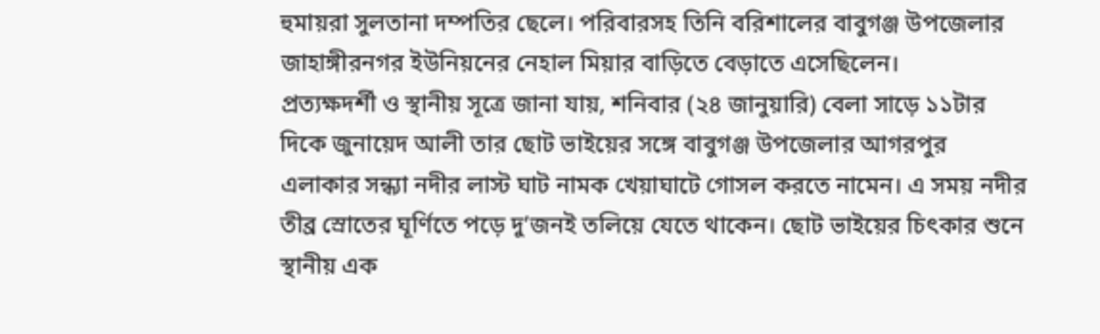হুমায়রা সুলতানা দম্পতির ছেলে। পরিবারসহ তিনি বরিশালের বাবুগঞ্জ উপজেলার জাহাঙ্গীরনগর ইউনিয়নের নেহাল মিয়ার বাড়িতে বেড়াতে এসেছিলেন।
প্রত্যক্ষদর্শী ও স্থানীয় সূত্রে জানা যায়, শনিবার (২৪ জানুয়ারি) বেলা সাড়ে ১১টার দিকে জুনায়েদ আলী তার ছোট ভাইয়ের সঙ্গে বাবুগঞ্জ উপজেলার আগরপুর এলাকার সন্ধ্যা নদীর লাস্ট ঘাট নামক খেয়াঘাটে গোসল করতে নামেন। এ সময় নদীর তীব্র স্রোতের ঘূর্ণিতে পড়ে দু’জনই তলিয়ে যেতে থাকেন। ছোট ভাইয়ের চিৎকার শুনে স্থানীয় এক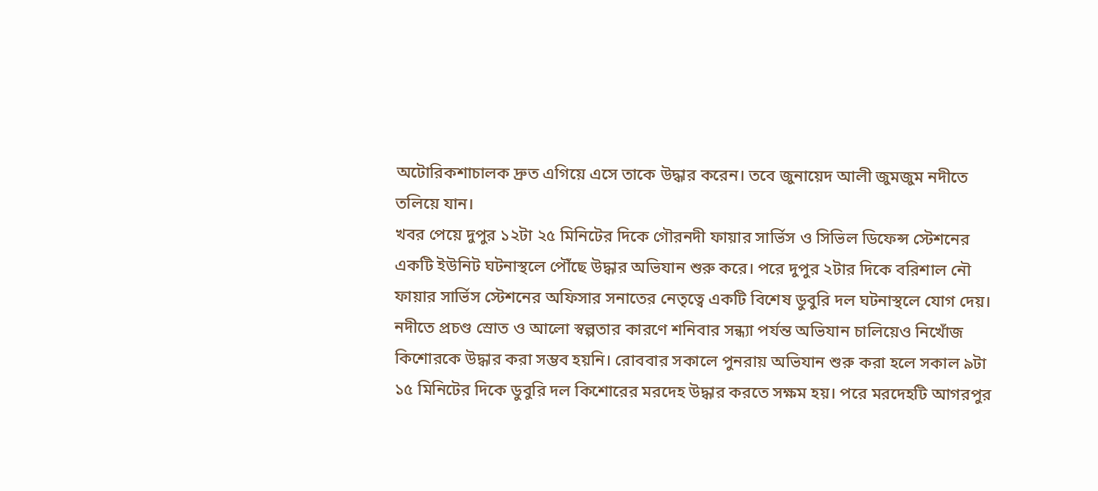অটোরিকশাচালক দ্রুত এগিয়ে এসে তাকে উদ্ধার করেন। তবে জুনায়েদ আলী জুমজুম নদীতে তলিয়ে যান।
খবর পেয়ে দুপুর ১২টা ২৫ মিনিটের দিকে গৌরনদী ফায়ার সার্ভিস ও সিভিল ডিফেন্স স্টেশনের একটি ইউনিট ঘটনাস্থলে পৌঁছে উদ্ধার অভিযান শুরু করে। পরে দুপুর ২টার দিকে বরিশাল নৌ ফায়ার সার্ভিস স্টেশনের অফিসার সনাতের নেতৃত্বে একটি বিশেষ ডুবুরি দল ঘটনাস্থলে যোগ দেয়।
নদীতে প্রচণ্ড স্রোত ও আলো স্বল্পতার কারণে শনিবার সন্ধ্যা পর্যন্ত অভিযান চালিয়েও নিখোঁজ কিশোরকে উদ্ধার করা সম্ভব হয়নি। রোববার সকালে পুনরায় অভিযান শুরু করা হলে সকাল ৯টা ১৫ মিনিটের দিকে ডুবুরি দল কিশোরের মরদেহ উদ্ধার করতে সক্ষম হয়। পরে মরদেহটি আগরপুর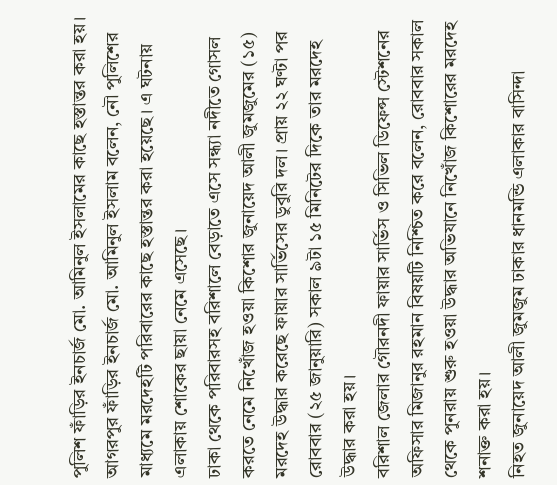পুলিশ ফাঁড়ির ইনচার্জ মো. আমিনুল ইসলামের কাছে হস্তান্তর করা হয়।
আগরপুর ফাঁড়ির ইনচার্জ মো. আমিনুল ইসলাম বলেন, নৌ পুলিশের মাধ্যমে মরদেহটি পরিবারের কাছে হস্তান্তর করা হয়েছে। এ ঘটনায় এলাকায় শোকের ছায়া নেমে এসেছে।
ঢাকা থেকে পরিবারসহ বরিশালে বেড়াতে এসে সন্ধ্যা নদীতে গোসল করতে নেমে নিখোঁজ হওয়া কিশোর জুনায়েদ আলী জুমজুমের (১৫) মরদেহ উদ্ধার করেছে ফায়ার সার্ভিসের ডুবুরি দল। প্রায় ২২ ঘণ্টা পর রোববার (২৫ জানুয়ারি) সকাল ৯টা ১৫ মিনিটের দিকে তার মরদেহ উদ্ধার করা হয়।
বরিশাল জেলার গৌরনদী ফায়ার সার্ভিস ও সিভিল ডিফেন্স স্টেশনের অফিসার মিজানুর রহমান বিষয়টি নিশ্চিত করে বলেন, রোববার সকাল থেকে পুনরায় শুরু হওয়া উদ্ধার অভিযানে নিখোঁজ কিশোরের মরদেহ শনাক্ত করা হয়।
নিহত জুনায়েদ আলী জুমজুম ঢাকার ধানমন্ডি এলাকার বাসিন্দা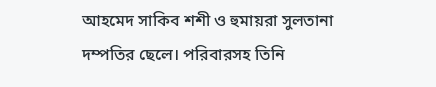আহমেদ সাকিব শশী ও হুমায়রা সুলতানা দম্পতির ছেলে। পরিবারসহ তিনি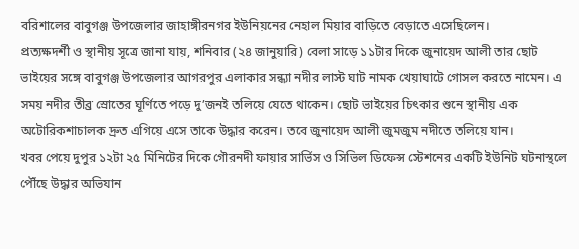বরিশালের বাবুগঞ্জ উপজেলার জাহাঙ্গীরনগর ইউনিয়নের নেহাল মিয়ার বাড়িতে বেড়াতে এসেছিলেন।
প্রত্যক্ষদর্শী ও স্থানীয় সূত্রে জানা যায়, শনিবার (২৪ জানুয়ারি) বেলা সাড়ে ১১টার দিকে জুনায়েদ আলী তার ছোট ভাইয়ের সঙ্গে বাবুগঞ্জ উপজেলার আগরপুর এলাকার সন্ধ্যা নদীর লাস্ট ঘাট নামক খেয়াঘাটে গোসল করতে নামেন। এ সময় নদীর তীব্র স্রোতের ঘূর্ণিতে পড়ে দু’জনই তলিয়ে যেতে থাকেন। ছোট ভাইয়ের চিৎকার শুনে স্থানীয় এক অটোরিকশাচালক দ্রুত এগিয়ে এসে তাকে উদ্ধার করেন। তবে জুনায়েদ আলী জুমজুম নদীতে তলিয়ে যান।
খবর পেয়ে দুপুর ১২টা ২৫ মিনিটের দিকে গৌরনদী ফায়ার সার্ভিস ও সিভিল ডিফেন্স স্টেশনের একটি ইউনিট ঘটনাস্থলে পৌঁছে উদ্ধার অভিযান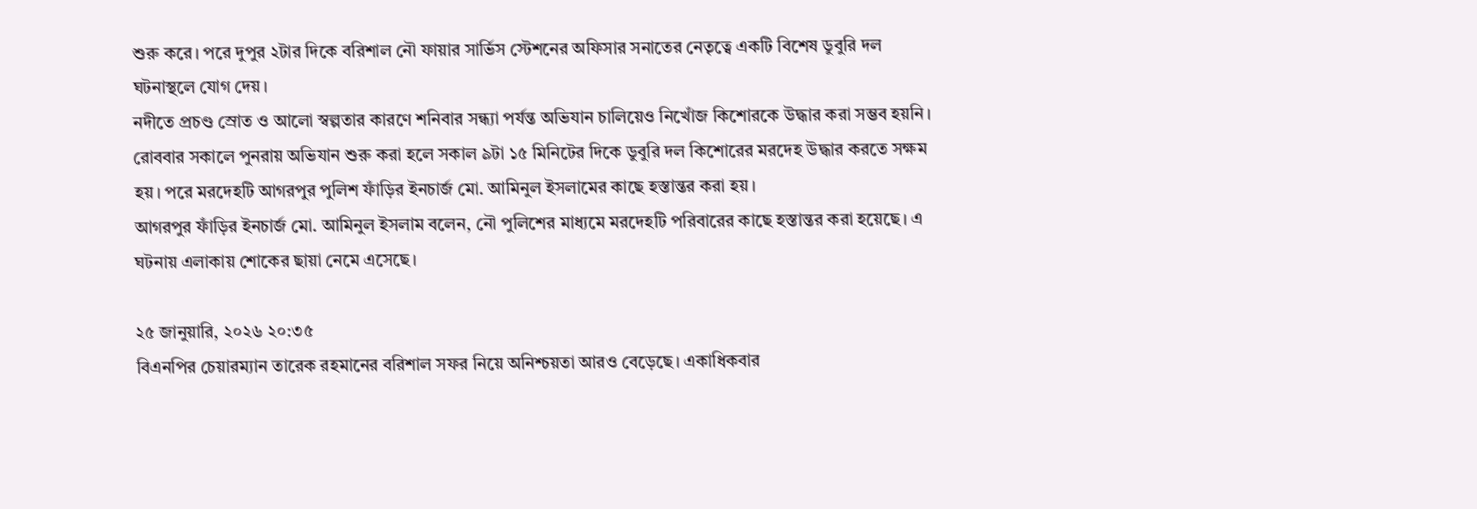শুরু করে। পরে দুপুর ২টার দিকে বরিশাল নৌ ফায়ার সার্ভিস স্টেশনের অফিসার সনাতের নেতৃত্বে একটি বিশেষ ডুবুরি দল ঘটনাস্থলে যোগ দেয়।
নদীতে প্রচণ্ড স্রোত ও আলো স্বল্পতার কারণে শনিবার সন্ধ্যা পর্যন্ত অভিযান চালিয়েও নিখোঁজ কিশোরকে উদ্ধার করা সম্ভব হয়নি। রোববার সকালে পুনরায় অভিযান শুরু করা হলে সকাল ৯টা ১৫ মিনিটের দিকে ডুবুরি দল কিশোরের মরদেহ উদ্ধার করতে সক্ষম হয়। পরে মরদেহটি আগরপুর পুলিশ ফাঁড়ির ইনচার্জ মো. আমিনুল ইসলামের কাছে হস্তান্তর করা হয়।
আগরপুর ফাঁড়ির ইনচার্জ মো. আমিনুল ইসলাম বলেন, নৌ পুলিশের মাধ্যমে মরদেহটি পরিবারের কাছে হস্তান্তর করা হয়েছে। এ ঘটনায় এলাকায় শোকের ছায়া নেমে এসেছে।

২৫ জানুয়ারি, ২০২৬ ২০:৩৫
বিএনপির চেয়ারম্যান তারেক রহমানের বরিশাল সফর নিয়ে অনিশ্চয়তা আরও বেড়েছে। একাধিকবার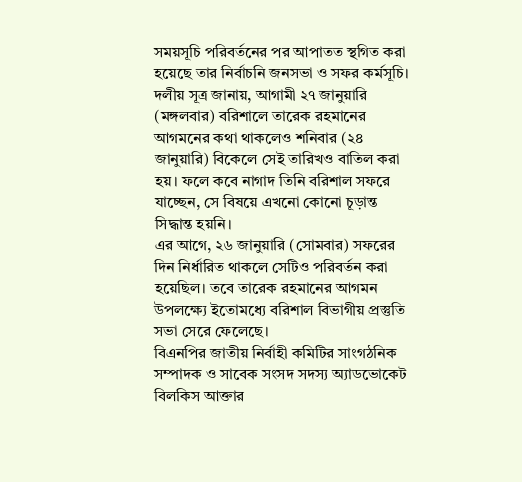সময়সূচি পরিবর্তনের পর আপাতত স্থগিত করা হয়েছে তার নির্বাচনি জনসভা ও সফর কর্মসূচি।
দলীয় সূত্র জানায়, আগামী ২৭ জানুয়ারি (মঙ্গলবার) বরিশালে তারেক রহমানের আগমনের কথা থাকলেও শনিবার (২৪ জানুয়ারি) বিকেলে সেই তারিখও বাতিল করা হয়। ফলে কবে নাগাদ তিনি বরিশাল সফরে যাচ্ছেন, সে বিষয়ে এখনো কোনো চূড়ান্ত সিদ্ধান্ত হয়নি।
এর আগে, ২৬ জানুয়ারি (সোমবার) সফরের দিন নির্ধারিত থাকলে সেটিও পরিবর্তন করা হয়েছিল। তবে তারেক রহমানের আগমন উপলক্ষ্যে ইতোমধ্যে বরিশাল বিভাগীয় প্রস্তুতি সভা সেরে ফেলেছে।
বিএনপির জাতীয় নির্বাহী কমিটির সাংগঠনিক সম্পাদক ও সাবেক সংসদ সদস্য অ্যাডভোকেট বিলকিস আক্তার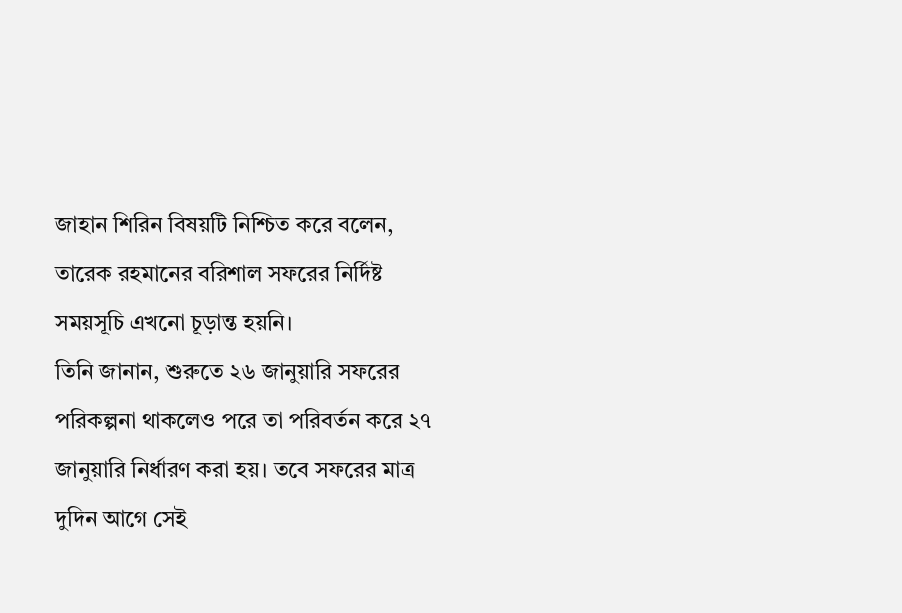জাহান শিরিন বিষয়টি নিশ্চিত করে বলেন, তারেক রহমানের বরিশাল সফরের নির্দিষ্ট সময়সূচি এখনো চূড়ান্ত হয়নি।
তিনি জানান, শুরুতে ২৬ জানুয়ারি সফরের পরিকল্পনা থাকলেও পরে তা পরিবর্তন করে ২৭ জানুয়ারি নির্ধারণ করা হয়। তবে সফরের মাত্র দুদিন আগে সেই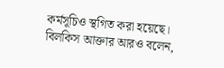কর্মসূচিও স্থগিত করা হয়েছে।
বিলকিস আক্তার আরও বলেন,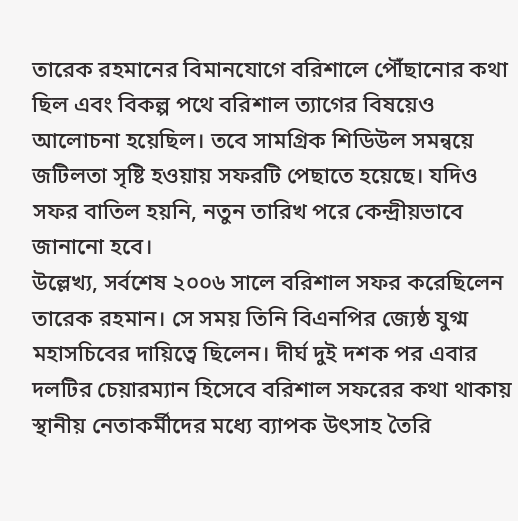তারেক রহমানের বিমানযোগে বরিশালে পৌঁছানোর কথা ছিল এবং বিকল্প পথে বরিশাল ত্যাগের বিষয়েও আলোচনা হয়েছিল। তবে সামগ্রিক শিডিউল সমন্বয়ে জটিলতা সৃষ্টি হওয়ায় সফরটি পেছাতে হয়েছে। যদিও সফর বাতিল হয়নি, নতুন তারিখ পরে কেন্দ্রীয়ভাবে জানানো হবে।
উল্লেখ্য, সর্বশেষ ২০০৬ সালে বরিশাল সফর করেছিলেন তারেক রহমান। সে সময় তিনি বিএনপির জ্যেষ্ঠ যুগ্ম মহাসচিবের দায়িত্বে ছিলেন। দীর্ঘ দুই দশক পর এবার দলটির চেয়ারম্যান হিসেবে বরিশাল সফরের কথা থাকায় স্থানীয় নেতাকর্মীদের মধ্যে ব্যাপক উৎসাহ তৈরি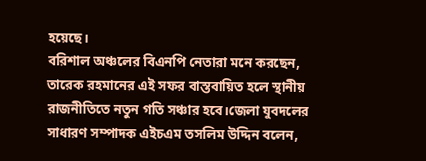হয়েছে।
বরিশাল অঞ্চলের বিএনপি নেতারা মনে করছেন, তারেক রহমানের এই সফর বাস্তবায়িত হলে স্থানীয় রাজনীতিতে নতুন গতি সঞ্চার হবে।জেলা যুবদলের সাধারণ সম্পাদক এইচএম তসলিম উদ্দিন বলেন,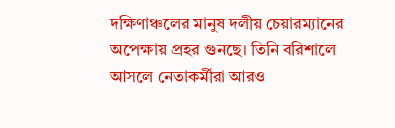দক্ষিণাঞ্চলের মানুষ দলীয় চেয়ারম্যানের অপেক্ষায় প্রহর গুনছে। তিনি বরিশালে আসলে নেতাকর্মীরা আরও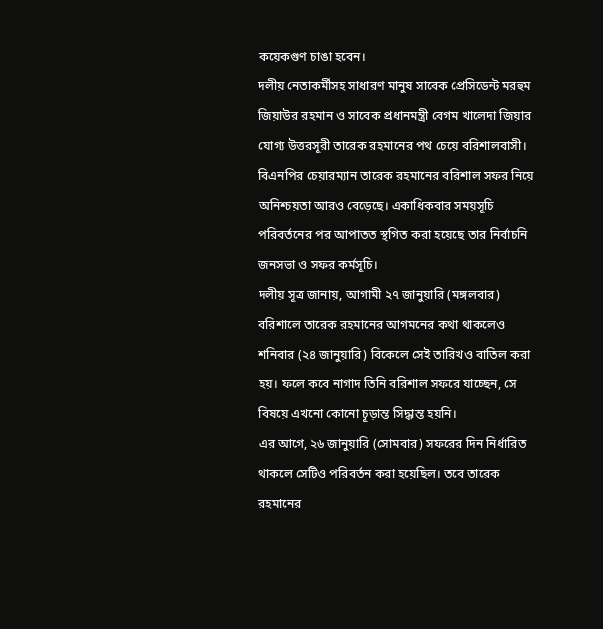কয়েকগুণ চাঙা হবেন।
দলীয় নেতাকর্মীসহ সাধারণ মানুষ সাবেক প্রেসিডেন্ট মরহুম জিয়াউর রহমান ও সাবেক প্রধানমন্ত্রী বেগম খালেদা জিয়ার যোগ্য উত্তরসূরী তারেক রহমানের পথ চেয়ে বরিশালবাসী।
বিএনপির চেয়ারম্যান তারেক রহমানের বরিশাল সফর নিয়ে অনিশ্চয়তা আরও বেড়েছে। একাধিকবার সময়সূচি পরিবর্তনের পর আপাতত স্থগিত করা হয়েছে তার নির্বাচনি জনসভা ও সফর কর্মসূচি।
দলীয় সূত্র জানায়, আগামী ২৭ জানুয়ারি (মঙ্গলবার) বরিশালে তারেক রহমানের আগমনের কথা থাকলেও শনিবার (২৪ জানুয়ারি) বিকেলে সেই তারিখও বাতিল করা হয়। ফলে কবে নাগাদ তিনি বরিশাল সফরে যাচ্ছেন, সে বিষয়ে এখনো কোনো চূড়ান্ত সিদ্ধান্ত হয়নি।
এর আগে, ২৬ জানুয়ারি (সোমবার) সফরের দিন নির্ধারিত থাকলে সেটিও পরিবর্তন করা হয়েছিল। তবে তারেক রহমানের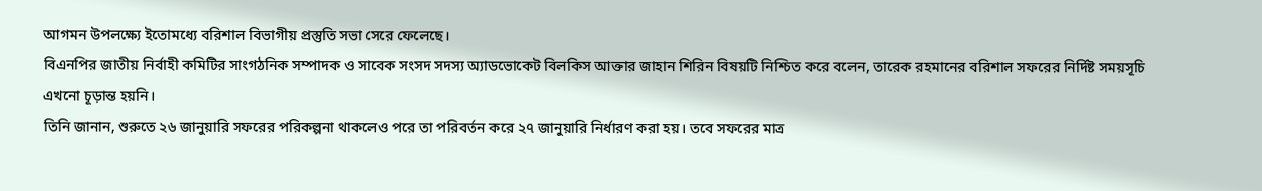আগমন উপলক্ষ্যে ইতোমধ্যে বরিশাল বিভাগীয় প্রস্তুতি সভা সেরে ফেলেছে।
বিএনপির জাতীয় নির্বাহী কমিটির সাংগঠনিক সম্পাদক ও সাবেক সংসদ সদস্য অ্যাডভোকেট বিলকিস আক্তার জাহান শিরিন বিষয়টি নিশ্চিত করে বলেন, তারেক রহমানের বরিশাল সফরের নির্দিষ্ট সময়সূচি এখনো চূড়ান্ত হয়নি।
তিনি জানান, শুরুতে ২৬ জানুয়ারি সফরের পরিকল্পনা থাকলেও পরে তা পরিবর্তন করে ২৭ জানুয়ারি নির্ধারণ করা হয়। তবে সফরের মাত্র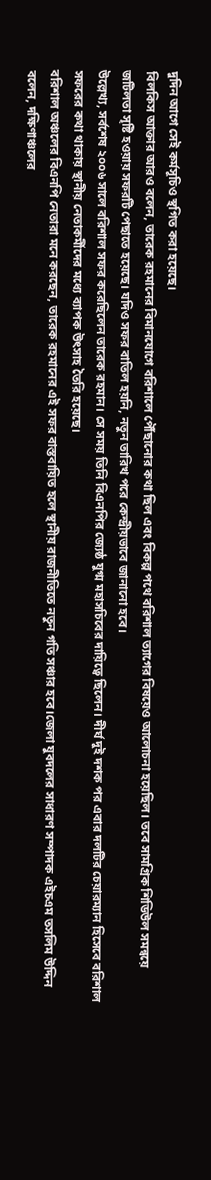দুদিন আগে সেই কর্মসূচিও স্থগিত করা হয়েছে।
বিলকিস আক্তার আরও বলেন, তারেক রহমানের বিমানযোগে বরিশালে পৌঁছানোর কথা ছিল এবং বিকল্প পথে বরিশাল ত্যাগের বিষয়েও আলোচনা হয়েছিল। তবে সামগ্রিক শিডিউল সমন্বয়ে জটিলতা সৃষ্টি হওয়ায় সফরটি পেছাতে হয়েছে। যদিও সফর বাতিল হয়নি, নতুন তারিখ পরে কেন্দ্রীয়ভাবে জানানো হবে।
উল্লেখ্য, সর্বশেষ ২০০৬ সালে বরিশাল সফর করেছিলেন তারেক রহমান। সে সময় তিনি বিএনপির জ্যেষ্ঠ যুগ্ম মহাসচিবের দায়িত্বে ছিলেন। দীর্ঘ দুই দশক পর এবার দলটির চেয়ারম্যান হিসেবে বরিশাল সফরের কথা থাকায় স্থানীয় নেতাকর্মীদের মধ্যে ব্যাপক উৎসাহ তৈরি হয়েছে।
বরিশাল অঞ্চলের বিএনপি নেতারা মনে করছেন, তারেক রহমানের এই সফর বাস্তবায়িত হলে স্থানীয় রাজনীতিতে নতুন গতি সঞ্চার হবে।জেলা যুবদলের সাধারণ সম্পাদক এইচএম তসলিম উদ্দিন বলেন, দক্ষিণাঞ্চলের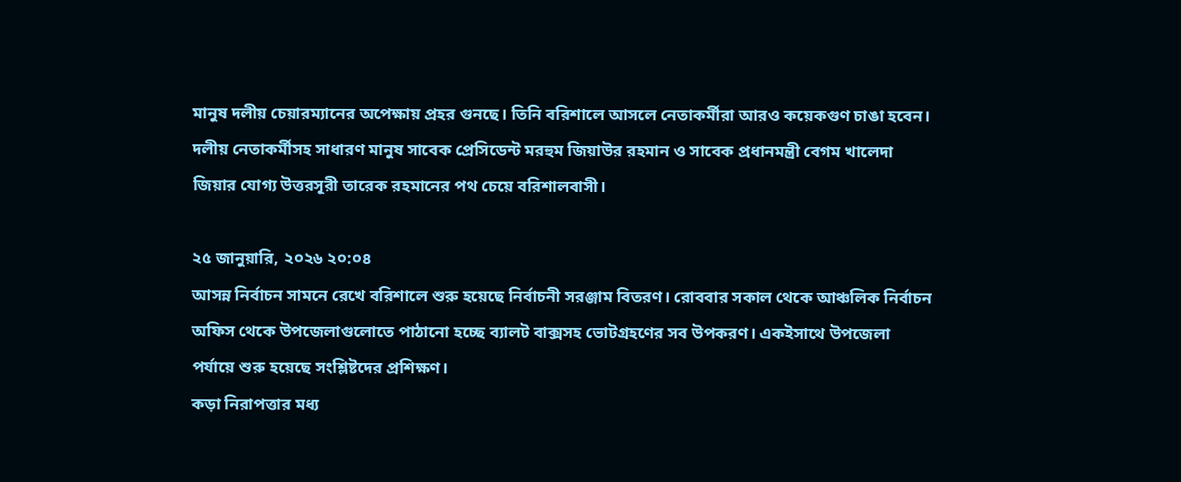মানুষ দলীয় চেয়ারম্যানের অপেক্ষায় প্রহর গুনছে। তিনি বরিশালে আসলে নেতাকর্মীরা আরও কয়েকগুণ চাঙা হবেন।
দলীয় নেতাকর্মীসহ সাধারণ মানুষ সাবেক প্রেসিডেন্ট মরহুম জিয়াউর রহমান ও সাবেক প্রধানমন্ত্রী বেগম খালেদা জিয়ার যোগ্য উত্তরসূরী তারেক রহমানের পথ চেয়ে বরিশালবাসী।

২৫ জানুয়ারি, ২০২৬ ২০:০৪
আসন্ন নির্বাচন সামনে রেখে বরিশালে শুরু হয়েছে নির্বাচনী সরঞ্জাম বিতরণ। রোববার সকাল থেকে আঞ্চলিক নির্বাচন অফিস থেকে উপজেলাগুলোতে পাঠানো হচ্ছে ব্যালট বাক্সসহ ভোটগ্রহণের সব উপকরণ। একইসাথে উপজেলা পর্যায়ে শুরু হয়েছে সংশ্লিষ্টদের প্রশিক্ষণ।
কড়া নিরাপত্তার মধ্য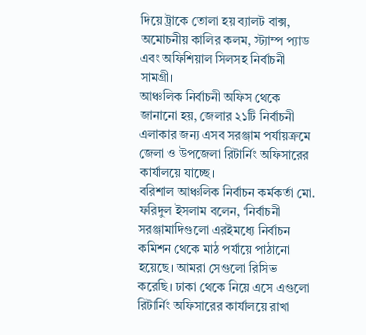দিয়ে ট্রাকে তোলা হয় ব্যালট বাক্স, অমোচনীয় কালির কলম, স্ট্যাম্প প্যাড এবং অফিশিয়াল সিলসহ নির্বাচনী সামগ্রী।
আঞ্চলিক নির্বাচনী অফিস থেকে জানানো হয়, জেলার ২১টি নির্বাচনী এলাকার জন্য এসব সরঞ্জাম পর্যায়ক্রমে জেলা ও উপজেলা রিটার্নিং অফিসারের কার্যালয়ে যাচ্ছে।
বরিশাল আঞ্চলিক নির্বাচন কর্মকর্তা মো. ফরিদুল ইসলাম বলেন, ‘নির্বাচনী সরঞ্জামাদিগুলো এরইমধ্যে নির্বাচন কমিশন থেকে মাঠ পর্যায়ে পাঠানো হয়েছে। আমরা সেগুলো রিসিভ করেছি। ঢাকা থেকে নিয়ে এসে এগুলো রিটার্নিং অফিসারের কার্যালয়ে রাখা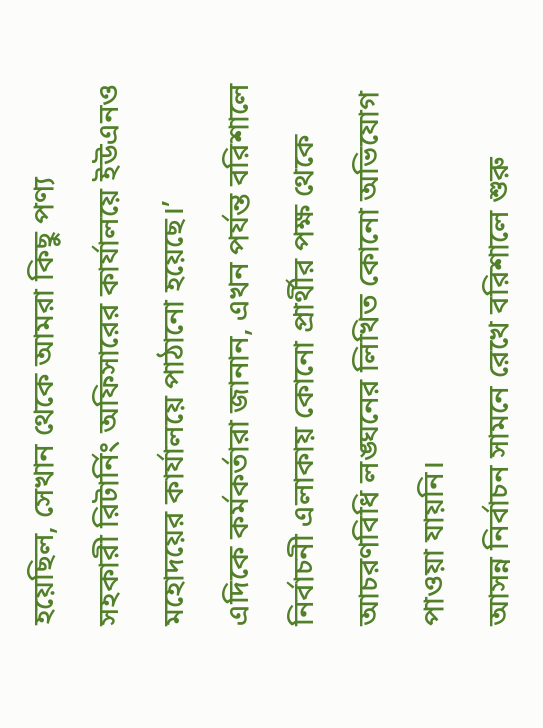হয়েছিল, সেখান থেকে আমরা কিছু পণ্য সহকারী রিটার্নিং অফিসারের কার্যালয়ে ইউএনও মহোদয়ের কার্যালয়ে পাঠানো হয়েছে।’
এদিকে কর্মকর্তারা জানান, এখন পর্যন্ত বরিশালে নির্বাচনী এলাকায় কোনো প্রার্থীর পক্ষ থেকে আচরণবিধি লঙ্ঘনের লিখিত কোনো অভিযোগ পাওয়া যায়নি।
আসন্ন নির্বাচন সামনে রেখে বরিশালে শুরু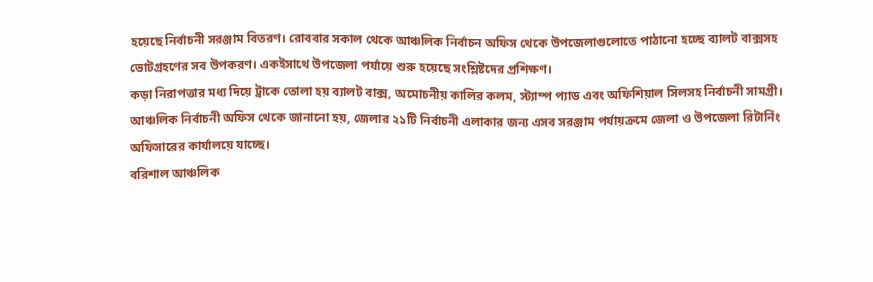হয়েছে নির্বাচনী সরঞ্জাম বিতরণ। রোববার সকাল থেকে আঞ্চলিক নির্বাচন অফিস থেকে উপজেলাগুলোতে পাঠানো হচ্ছে ব্যালট বাক্সসহ ভোটগ্রহণের সব উপকরণ। একইসাথে উপজেলা পর্যায়ে শুরু হয়েছে সংশ্লিষ্টদের প্রশিক্ষণ।
কড়া নিরাপত্তার মধ্য দিয়ে ট্রাকে তোলা হয় ব্যালট বাক্স, অমোচনীয় কালির কলম, স্ট্যাম্প প্যাড এবং অফিশিয়াল সিলসহ নির্বাচনী সামগ্রী।
আঞ্চলিক নির্বাচনী অফিস থেকে জানানো হয়, জেলার ২১টি নির্বাচনী এলাকার জন্য এসব সরঞ্জাম পর্যায়ক্রমে জেলা ও উপজেলা রিটার্নিং অফিসারের কার্যালয়ে যাচ্ছে।
বরিশাল আঞ্চলিক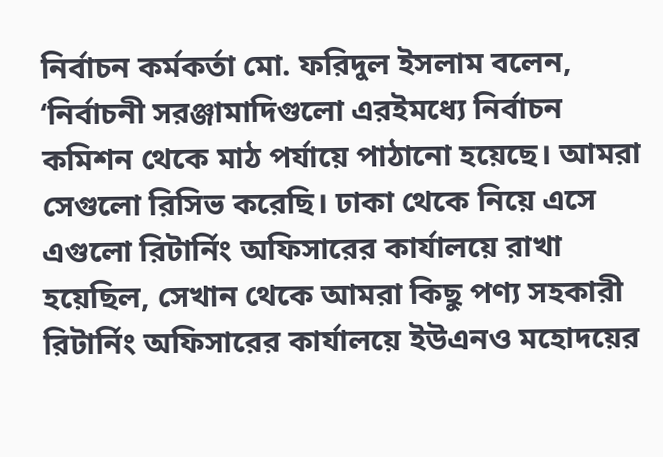নির্বাচন কর্মকর্তা মো. ফরিদুল ইসলাম বলেন, ‘নির্বাচনী সরঞ্জামাদিগুলো এরইমধ্যে নির্বাচন কমিশন থেকে মাঠ পর্যায়ে পাঠানো হয়েছে। আমরা সেগুলো রিসিভ করেছি। ঢাকা থেকে নিয়ে এসে এগুলো রিটার্নিং অফিসারের কার্যালয়ে রাখা হয়েছিল, সেখান থেকে আমরা কিছু পণ্য সহকারী রিটার্নিং অফিসারের কার্যালয়ে ইউএনও মহোদয়ের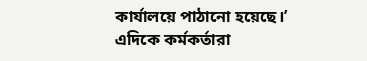কার্যালয়ে পাঠানো হয়েছে।’
এদিকে কর্মকর্তারা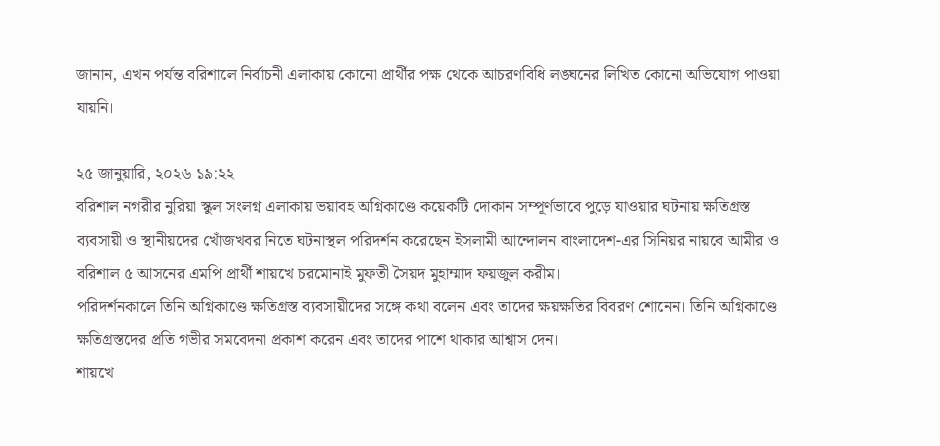জানান, এখন পর্যন্ত বরিশালে নির্বাচনী এলাকায় কোনো প্রার্থীর পক্ষ থেকে আচরণবিধি লঙ্ঘনের লিখিত কোনো অভিযোগ পাওয়া যায়নি।

২৫ জানুয়ারি, ২০২৬ ১৯:২২
বরিশাল নগরীর নুরিয়া স্কুল সংলগ্ন এলাকায় ভয়াবহ অগ্নিকাণ্ডে কয়েকটি দোকান সম্পূর্ণভাবে পুড়ে যাওয়ার ঘটনায় ক্ষতিগ্রস্ত ব্যবসায়ী ও স্থানীয়দের খোঁজখবর নিতে ঘটনাস্থল পরিদর্শন করেছেন ইসলামী আন্দোলন বাংলাদেশ-এর সিনিয়র নায়বে আমীর ও বরিশাল ৫ আসনের এমপি প্রার্থী শায়খে চরমোনাই মুফতী সৈয়দ মুহাম্মাদ ফয়জুল করীম।
পরিদর্শনকালে তিনি অগ্নিকাণ্ডে ক্ষতিগ্রস্ত ব্যবসায়ীদের সঙ্গে কথা বলেন এবং তাদের ক্ষয়ক্ষতির বিবরণ শোনেন। তিনি অগ্নিকাণ্ডে ক্ষতিগ্রস্তদের প্রতি গভীর সমবেদনা প্রকাশ করেন এবং তাদের পাশে থাকার আশ্বাস দেন।
শায়খে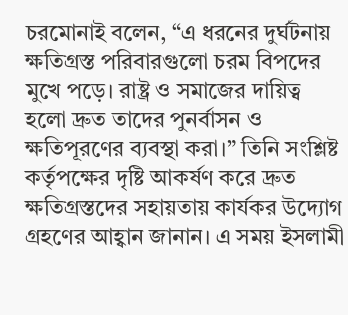চরমোনাই বলেন, “এ ধরনের দুর্ঘটনায় ক্ষতিগ্রস্ত পরিবারগুলো চরম বিপদের মুখে পড়ে। রাষ্ট্র ও সমাজের দায়িত্ব হলো দ্রুত তাদের পুনর্বাসন ও ক্ষতিপূরণের ব্যবস্থা করা।” তিনি সংশ্লিষ্ট কর্তৃপক্ষের দৃষ্টি আকর্ষণ করে দ্রুত ক্ষতিগ্রস্তদের সহায়তায় কার্যকর উদ্যোগ গ্রহণের আহ্বান জানান। এ সময় ইসলামী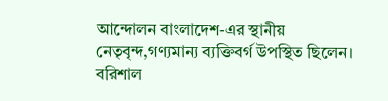আন্দোলন বাংলাদেশ-এর স্থানীয় নেতৃবৃন্দ,গণ্যমান্য ব্যক্তিবর্গ উপস্থিত ছিলেন।
বরিশাল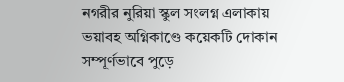নগরীর নুরিয়া স্কুল সংলগ্ন এলাকায় ভয়াবহ অগ্নিকাণ্ডে কয়েকটি দোকান সম্পূর্ণভাবে পুড়ে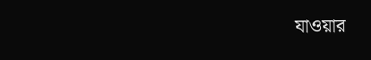যাওয়ার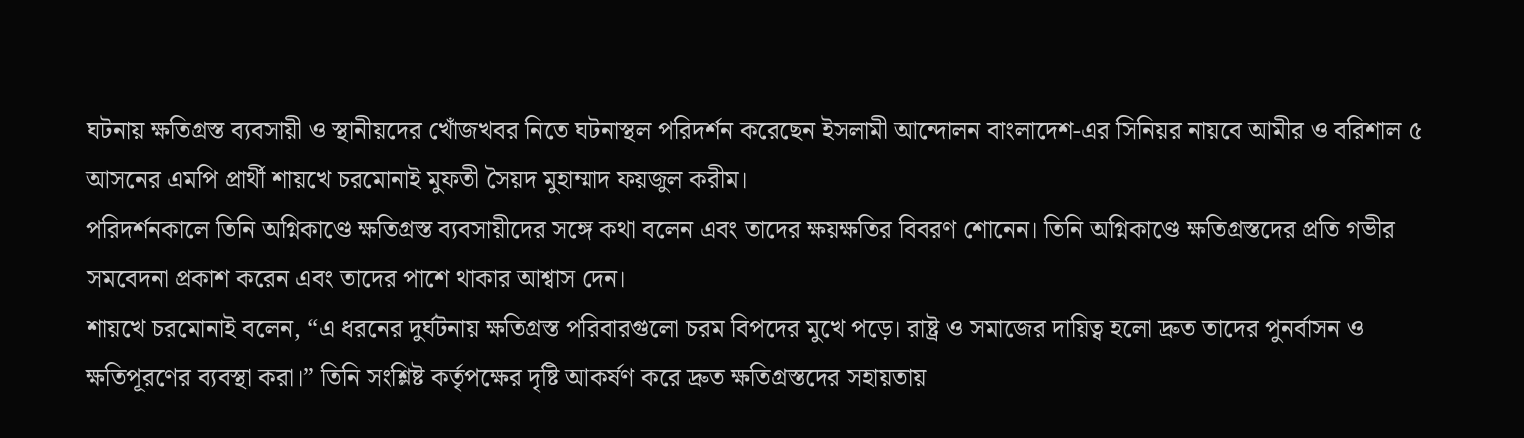ঘটনায় ক্ষতিগ্রস্ত ব্যবসায়ী ও স্থানীয়দের খোঁজখবর নিতে ঘটনাস্থল পরিদর্শন করেছেন ইসলামী আন্দোলন বাংলাদেশ-এর সিনিয়র নায়বে আমীর ও বরিশাল ৫ আসনের এমপি প্রার্থী শায়খে চরমোনাই মুফতী সৈয়দ মুহাম্মাদ ফয়জুল করীম।
পরিদর্শনকালে তিনি অগ্নিকাণ্ডে ক্ষতিগ্রস্ত ব্যবসায়ীদের সঙ্গে কথা বলেন এবং তাদের ক্ষয়ক্ষতির বিবরণ শোনেন। তিনি অগ্নিকাণ্ডে ক্ষতিগ্রস্তদের প্রতি গভীর সমবেদনা প্রকাশ করেন এবং তাদের পাশে থাকার আশ্বাস দেন।
শায়খে চরমোনাই বলেন, “এ ধরনের দুর্ঘটনায় ক্ষতিগ্রস্ত পরিবারগুলো চরম বিপদের মুখে পড়ে। রাষ্ট্র ও সমাজের দায়িত্ব হলো দ্রুত তাদের পুনর্বাসন ও ক্ষতিপূরণের ব্যবস্থা করা।” তিনি সংশ্লিষ্ট কর্তৃপক্ষের দৃষ্টি আকর্ষণ করে দ্রুত ক্ষতিগ্রস্তদের সহায়তায়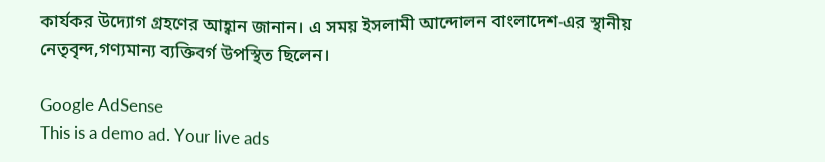কার্যকর উদ্যোগ গ্রহণের আহ্বান জানান। এ সময় ইসলামী আন্দোলন বাংলাদেশ-এর স্থানীয় নেতৃবৃন্দ,গণ্যমান্য ব্যক্তিবর্গ উপস্থিত ছিলেন।

Google AdSense
This is a demo ad. Your live ads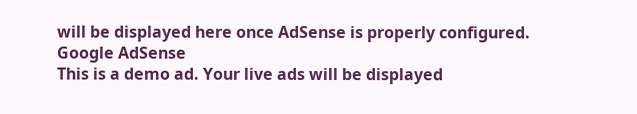will be displayed here once AdSense is properly configured.
Google AdSense
This is a demo ad. Your live ads will be displayed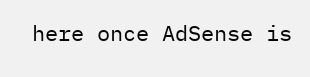here once AdSense is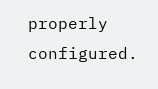properly configured.